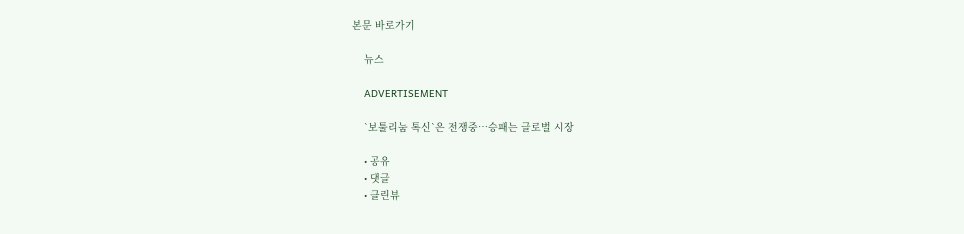본문 바로가기

    뉴스

    ADVERTISEMENT

    `보툴리눔 톡신`은 전쟁중…승패는 글로벌 시장

    • 공유
    • 댓글
    • 클린뷰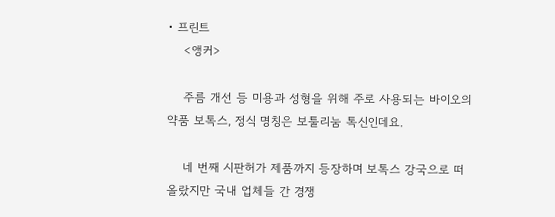• 프린트
    <앵커>

    주름 개선 등 미용과 성형을 위해 주로 사용되는 바이오의약품 보톡스, 정식 명칭은 보툴리눔 톡신인데요.

    네 번째 시판허가 제품까지 등장하며 보톡스 강국으로 떠올랐지만 국내 업체들 간 경쟁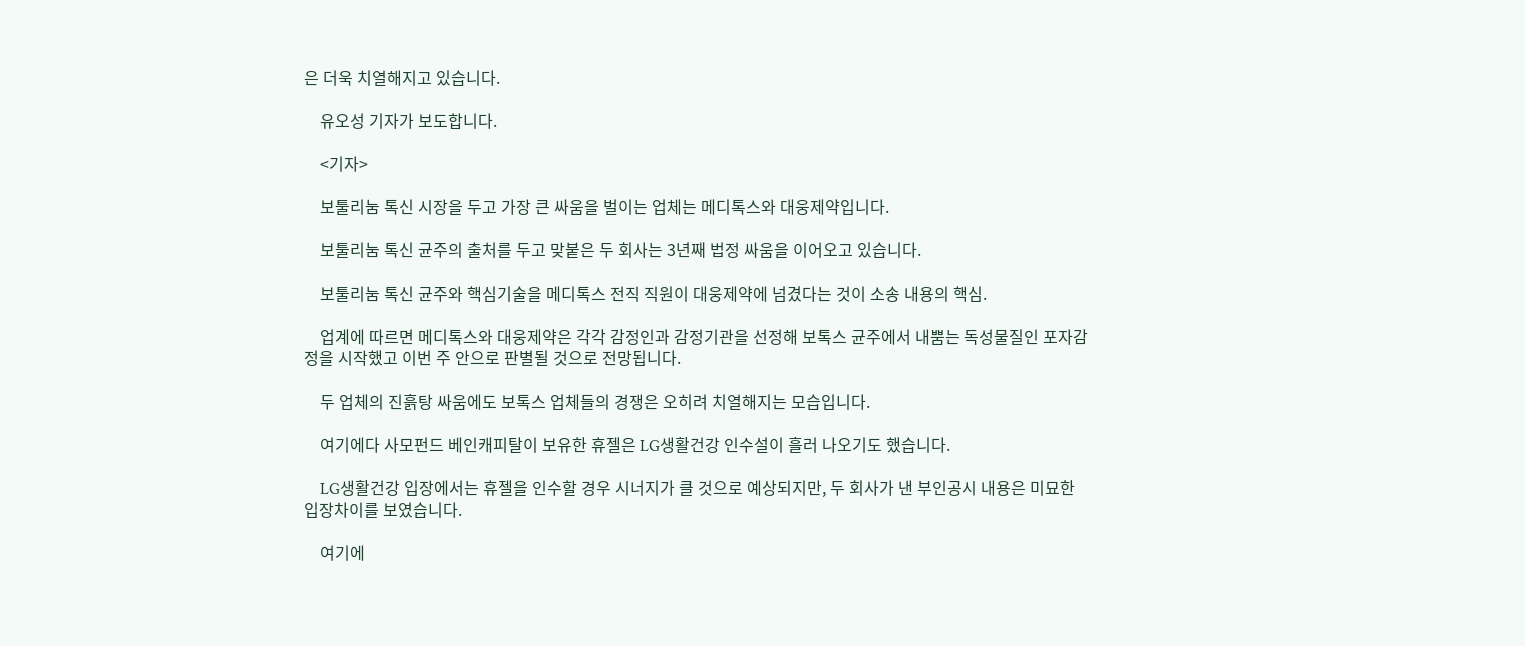은 더욱 치열해지고 있습니다.

    유오성 기자가 보도합니다.

    <기자>

    보툴리눔 톡신 시장을 두고 가장 큰 싸움을 벌이는 업체는 메디톡스와 대웅제약입니다.

    보툴리눔 톡신 균주의 출처를 두고 맞붙은 두 회사는 3년째 법정 싸움을 이어오고 있습니다.

    보툴리눔 톡신 균주와 핵심기술을 메디톡스 전직 직원이 대웅제약에 넘겼다는 것이 소송 내용의 핵심.

    업계에 따르면 메디톡스와 대웅제약은 각각 감정인과 감정기관을 선정해 보톡스 균주에서 내뿜는 독성물질인 포자감정을 시작했고 이번 주 안으로 판별될 것으로 전망됩니다.

    두 업체의 진흙탕 싸움에도 보톡스 업체들의 경쟁은 오히려 치열해지는 모습입니다.

    여기에다 사모펀드 베인캐피탈이 보유한 휴젤은 LG생활건강 인수설이 흘러 나오기도 했습니다.

    LG생활건강 입장에서는 휴젤을 인수할 경우 시너지가 클 것으로 예상되지만, 두 회사가 낸 부인공시 내용은 미묘한 입장차이를 보였습니다.

    여기에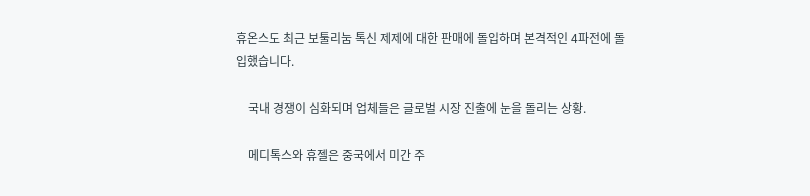휴온스도 최근 보툴리눔 톡신 제제에 대한 판매에 돌입하며 본격적인 4파전에 돌입했습니다.

    국내 경쟁이 심화되며 업체들은 글로벌 시장 진출에 눈을 돌리는 상황.

    메디톡스와 휴젤은 중국에서 미간 주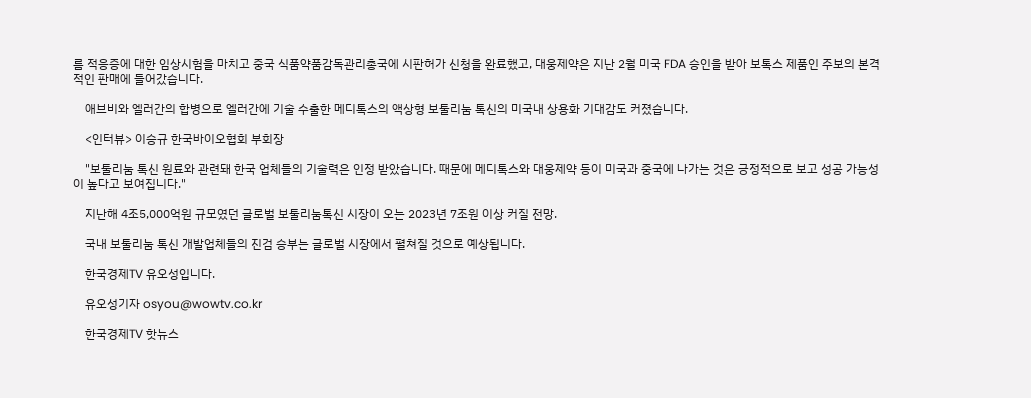름 적응증에 대한 임상시험을 마치고 중국 식품약품감독관리총국에 시판허가 신청을 완료했고, 대웅제약은 지난 2월 미국 FDA 승인을 받아 보톡스 제품인 주보의 본격적인 판매에 들어갔습니다.

    애브비와 엘러간의 합병으로 엘러간에 기술 수출한 메디톡스의 액상형 보툴리눔 톡신의 미국내 상용화 기대감도 커졌습니다.

    <인터뷰> 이승규 한국바이오협회 부회장

    "보툴리눔 톡신 원료와 관련돼 한국 업체들의 기술력은 인정 받았습니다. 때문에 메디톡스와 대웅제약 등이 미국과 중국에 나가는 것은 긍정적으로 보고 성공 가능성이 높다고 보여집니다."

    지난해 4조5,000억원 규모였던 글로벌 보툴리눔톡신 시장이 오는 2023년 7조원 이상 커질 전망.

    국내 보툴리눔 톡신 개발업체들의 진검 승부는 글로벌 시장에서 펼쳐질 것으로 예상됩니다.

    한국경제TV 유오성입니다.

    유오성기자 osyou@wowtv.co.kr

    한국경제TV 핫뉴스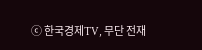ⓒ 한국경제TV, 무단 전재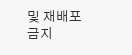및 재배포 금지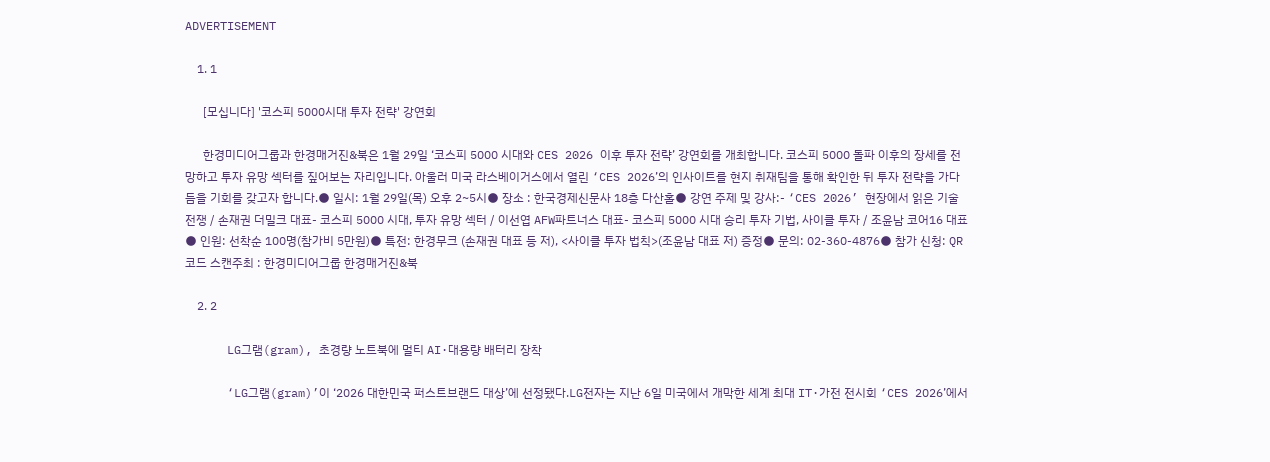ADVERTISEMENT

    1. 1

      [모십니다] '코스피 5000시대 투자 전략' 강연회

      한경미디어그룹과 한경매거진&북은 1월 29일 ‘코스피 5000 시대와 CES 2026 이후 투자 전략’ 강연회를 개최합니다. 코스피 5000 돌파 이후의 장세를 전망하고 투자 유망 섹터를 짚어보는 자리입니다. 아울러 미국 라스베이거스에서 열린 ‘CES 2026’의 인사이트를 현지 취재팀을 통해 확인한 뒤 투자 전략을 가다듬을 기회를 갖고자 합니다.● 일시: 1월 29일(목) 오후 2~5시● 장소 : 한국경제신문사 18층 다산홀● 강연 주제 및 강사:- ‘CES 2026’ 현장에서 읽은 기술 전쟁 / 손재권 더밀크 대표- 코스피 5000 시대, 투자 유망 섹터 / 이선엽 AFW파트너스 대표- 코스피 5000 시대 승리 투자 기법, 사이클 투자 / 조윤남 코어16 대표● 인원: 선착순 100명(참가비 5만원)● 특전: 한경무크 (손재권 대표 등 저), <사이클 투자 법칙>(조윤남 대표 저) 증정● 문의: 02-360-4876● 참가 신청: QR코드 스캔주최 : 한경미디어그룹 한경매거진&북

    2. 2

      LG그램(gram), 초경량 노트북에 멀티 AI·대용량 배터리 장착

      ‘LG그램(gram)’이 ‘2026 대한민국 퍼스트브랜드 대상’에 선정됐다.LG전자는 지난 6일 미국에서 개막한 세계 최대 IT·가전 전시회 ‘CES 2026’에서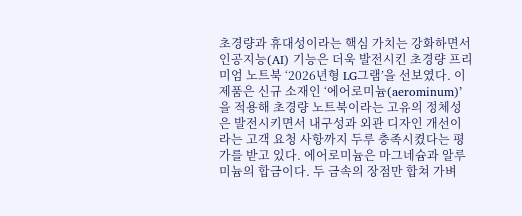초경량과 휴대성이라는 핵심 가치는 강화하면서 인공지능(AI) 기능은 더욱 발전시킨 초경량 프리미엄 노트북 ‘2026년형 LG그램’을 선보였다. 이 제품은 신규 소재인 ‘에어로미늄(aerominum)’을 적용해 초경량 노트북이라는 고유의 정체성은 발전시키면서 내구성과 외관 디자인 개선이라는 고객 요청 사항까지 두루 충족시켰다는 평가를 받고 있다. 에어로미늄은 마그네슘과 알루미늄의 합금이다. 두 금속의 장점만 합쳐 가벼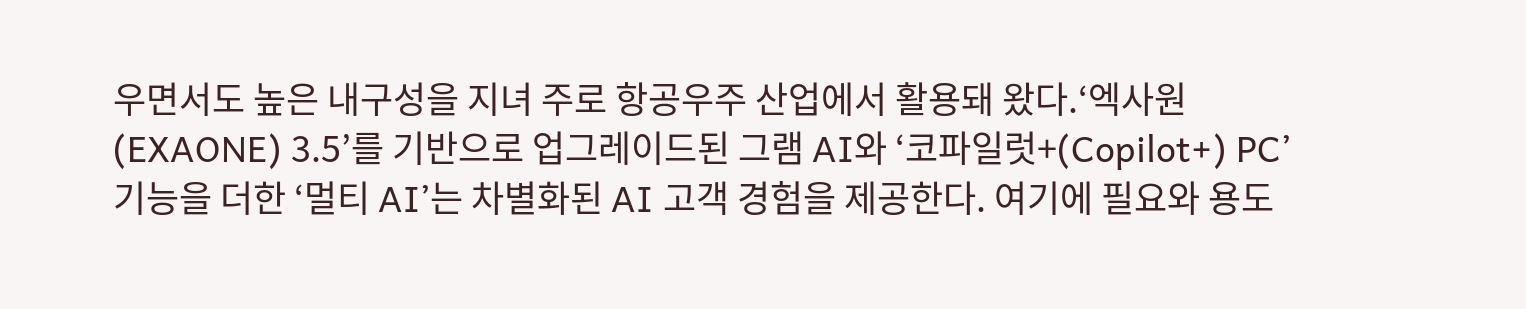우면서도 높은 내구성을 지녀 주로 항공우주 산업에서 활용돼 왔다.‘엑사원(EXAONE) 3.5’를 기반으로 업그레이드된 그램 AI와 ‘코파일럿+(Copilot+) PC’ 기능을 더한 ‘멀티 AI’는 차별화된 AI 고객 경험을 제공한다. 여기에 필요와 용도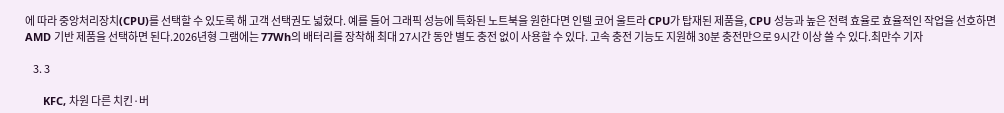에 따라 중앙처리장치(CPU)를 선택할 수 있도록 해 고객 선택권도 넓혔다. 예를 들어 그래픽 성능에 특화된 노트북을 원한다면 인텔 코어 울트라 CPU가 탑재된 제품을, CPU 성능과 높은 전력 효율로 효율적인 작업을 선호하면 AMD 기반 제품을 선택하면 된다.2026년형 그램에는 77Wh의 배터리를 장착해 최대 27시간 동안 별도 충전 없이 사용할 수 있다. 고속 충전 기능도 지원해 30분 충전만으로 9시간 이상 쓸 수 있다.최만수 기자

    3. 3

      KFC, 차원 다른 치킨·버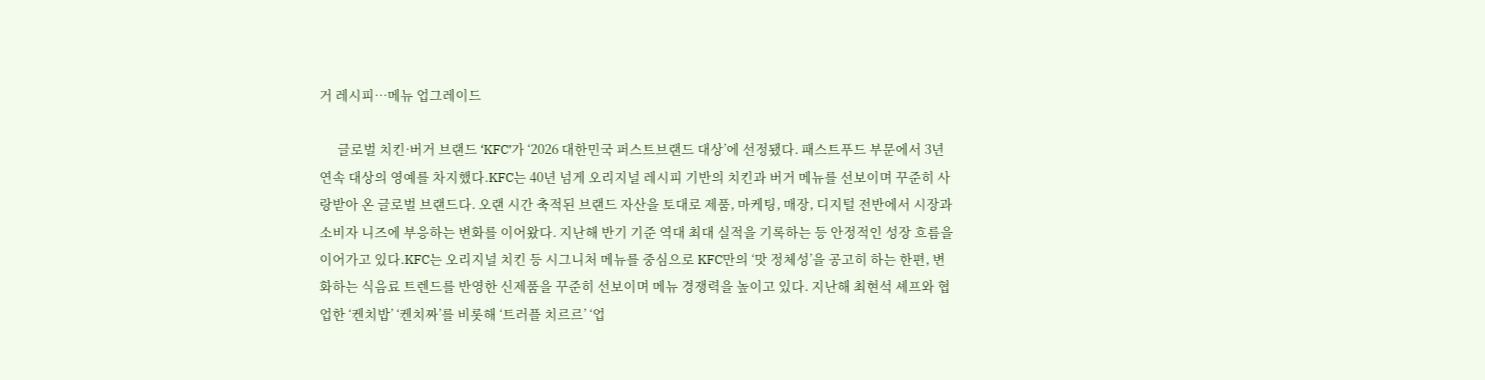거 레시피…메뉴 업그레이드

      글로벌 치킨·버거 브랜드 ‘KFC’가 ‘2026 대한민국 퍼스트브랜드 대상’에 선정됐다. 패스트푸드 부문에서 3년 연속 대상의 영예를 차지했다.KFC는 40년 넘게 오리지널 레시피 기반의 치킨과 버거 메뉴를 선보이며 꾸준히 사랑받아 온 글로벌 브랜드다. 오랜 시간 축적된 브랜드 자산을 토대로 제품, 마케팅, 매장, 디지털 전반에서 시장과 소비자 니즈에 부응하는 변화를 이어왔다. 지난해 반기 기준 역대 최대 실적을 기록하는 등 안정적인 성장 흐름을 이어가고 있다.KFC는 오리지널 치킨 등 시그니처 메뉴를 중심으로 KFC만의 ‘맛 정체성’을 공고히 하는 한편, 변화하는 식음료 트렌드를 반영한 신제품을 꾸준히 선보이며 메뉴 경쟁력을 높이고 있다. 지난해 최현석 셰프와 협업한 ‘켄치밥’ ‘켄치짜’를 비롯해 ‘트러플 치르르’ ‘업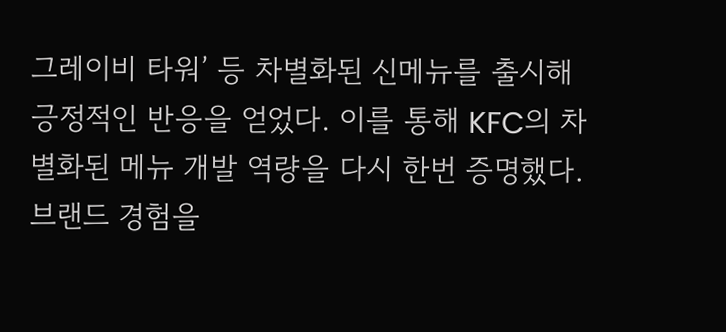그레이비 타워’ 등 차별화된 신메뉴를 출시해 긍정적인 반응을 얻었다. 이를 통해 KFC의 차별화된 메뉴 개발 역량을 다시 한번 증명했다.브랜드 경험을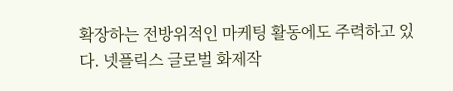확장하는 전방위적인 마케팅 활동에도 주력하고 있다. 넷플릭스 글로벌 화제작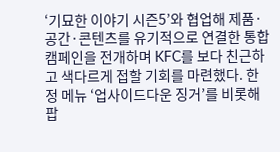‘기묘한 이야기 시즌5’와 협업해 제품·공간·콘텐츠를 유기적으로 연결한 통합 캠페인을 전개하며 KFC를 보다 친근하고 색다르게 접할 기회를 마련했다. 한정 메뉴 ‘업사이드다운 징거’를 비롯해 팝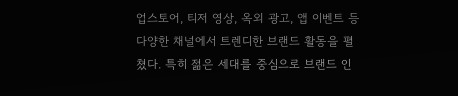업스토어, 티저 영상, 옥외 광고, 앱 이벤트 등 다양한 채널에서 트렌디한 브랜드 활동을 펼쳤다. 특히 젊은 세대를 중심으로 브랜드 인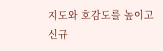지도와 호감도를 높이고 신규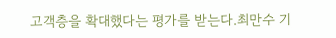고객층을 확대했다는 평가를 받는다.최만수 기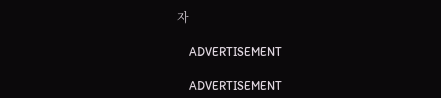자

    ADVERTISEMENT

    ADVERTISEMENT